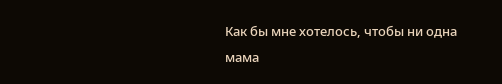Как бы мне хотелось, чтобы ни одна мама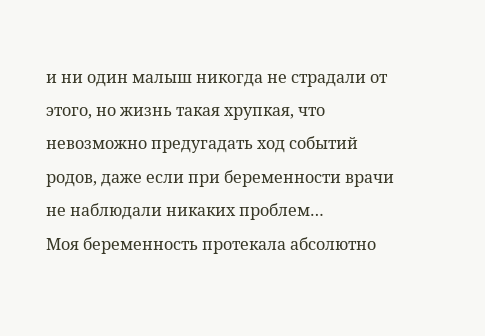и ни один малыш никогда не страдали от этого, но жизнь такая хрупкая, что невозможно предугадать ход событий родов, даже если при беременности врачи не наблюдали никаких проблем…
Моя беременность протекала абсолютно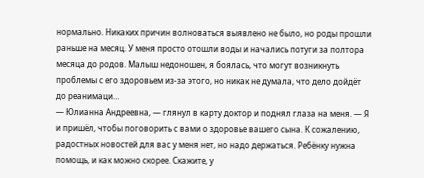нормально. Никаких причин волноваться выявлено не было, но роды прошли раньше на месяц. У меня просто отошли воды и начались потуги за полтора месяца до родов. Малыш недоношен, я боялась, что могут возникнуть проблемы с его здоровьем из-за этого, но никак не думала, что дело дойдёт до реанимаци…
— Юлианна Андреевна, — глянул в карту доктор и поднял глаза на меня. — Я и пришёл, чтобы поговорить с вами о здоровье вашего сына. К сожалению, радостных новостей для вас у меня нет, но надо держаться. Ребёнку нужна помощь, и как можно скорее. Скажите, у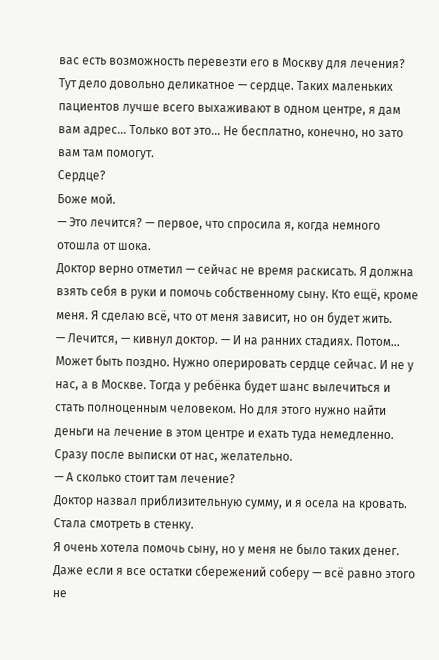вас есть возможность перевезти его в Москву для лечения? Тут дело довольно деликатное — сердце. Таких маленьких пациентов лучше всего выхаживают в одном центре, я дам вам адрес… Только вот это… Не бесплатно, конечно, но зато вам там помогут.
Сердце?
Боже мой.
— Это лечится? — первое, что спросила я, когда немного отошла от шока.
Доктор верно отметил — сейчас не время раскисать. Я должна взять себя в руки и помочь собственному сыну. Кто ещё, кроме меня. Я сделаю всё, что от меня зависит, но он будет жить.
— Лечится, — кивнул доктор. — И на ранних стадиях. Потом… Может быть поздно. Нужно оперировать сердце сейчас. И не у нас, а в Москве. Тогда у ребёнка будет шанс вылечиться и стать полноценным человеком. Но для этого нужно найти деньги на лечение в этом центре и ехать туда немедленно. Сразу после выписки от нас, желательно.
— А сколько стоит там лечение?
Доктор назвал приблизительную сумму, и я осела на кровать. Стала смотреть в стенку.
Я очень хотела помочь сыну, но у меня не было таких денег.
Даже если я все остатки сбережений соберу — всё равно этого не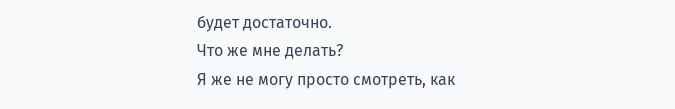будет достаточно.
Что же мне делать?
Я же не могу просто смотреть, как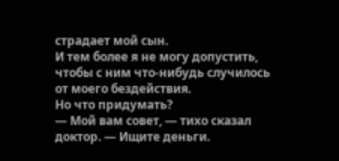страдает мой сын.
И тем более я не могу допустить, чтобы с ним что-нибудь случилось от моего бездействия.
Но что придумать?
— Мой вам совет, — тихо сказал доктор. — Ищите деньги.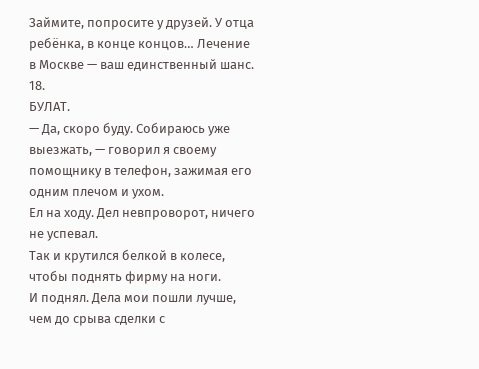Займите, попросите у друзей. У отца ребёнка, в конце концов… Лечение в Москве — ваш единственный шанс.
18.
БУЛАТ.
— Да, скоро буду. Собираюсь уже выезжать, — говорил я своему помощнику в телефон, зажимая его одним плечом и ухом.
Ел на ходу. Дел невпроворот, ничего не успевал.
Так и крутился белкой в колесе, чтобы поднять фирму на ноги.
И поднял. Дела мои пошли лучше, чем до срыва сделки с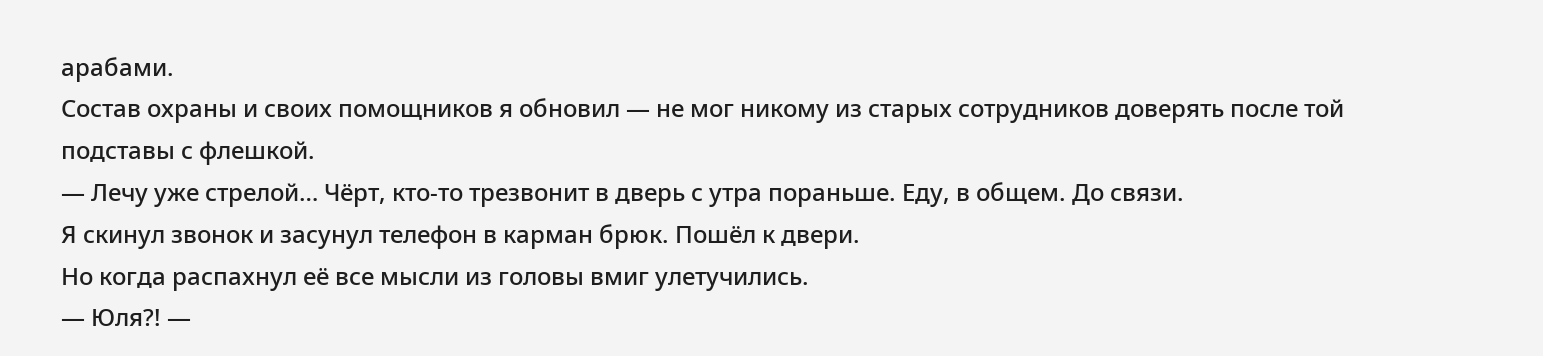арабами.
Состав охраны и своих помощников я обновил — не мог никому из старых сотрудников доверять после той подставы с флешкой.
— Лечу уже стрелой… Чёрт, кто-то трезвонит в дверь с утра пораньше. Еду, в общем. До связи.
Я скинул звонок и засунул телефон в карман брюк. Пошёл к двери.
Но когда распахнул её все мысли из головы вмиг улетучились.
— Юля?! —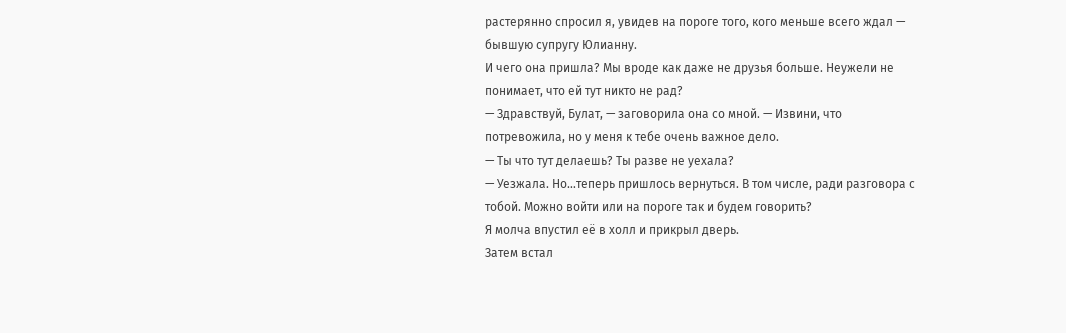растерянно спросил я, увидев на пороге того, кого меньше всего ждал — бывшую супругу Юлианну.
И чего она пришла? Мы вроде как даже не друзья больше. Неужели не понимает, что ей тут никто не рад?
— Здравствуй, Булат, — заговорила она со мной. — Извини, что потревожила, но у меня к тебе очень важное дело.
— Ты что тут делаешь? Ты разве не уехала?
— Уезжала. Но…теперь пришлось вернуться. В том числе, ради разговора с тобой. Можно войти или на пороге так и будем говорить?
Я молча впустил её в холл и прикрыл дверь.
Затем встал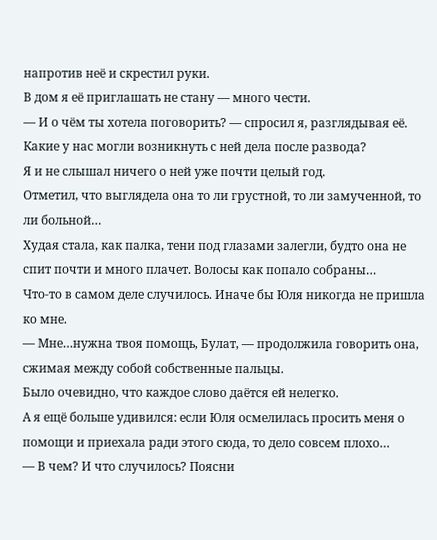напротив неё и скрестил руки.
В дом я её приглашать не стану — много чести.
— И о чём ты хотела поговорить? — спросил я, разглядывая её.
Какие у нас могли возникнуть с ней дела после развода?
Я и не слышал ничего о ней уже почти целый год.
Отметил, что выглядела она то ли грустной, то ли замученной, то ли больной…
Худая стала, как палка, тени под глазами залегли, будто она не спит почти и много плачет. Волосы как попало собраны…
Что-то в самом деле случилось. Иначе бы Юля никогда не пришла ко мне.
— Мне…нужна твоя помощь, Булат, — продолжила говорить она, сжимая между собой собственные пальцы.
Было очевидно, что каждое слово даётся ей нелегко.
А я ещё больше удивился: если Юля осмелилась просить меня о помощи и приехала ради этого сюда, то дело совсем плохо…
— В чем? И что случилось? Поясни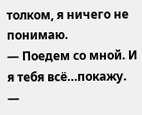толком, я ничего не понимаю.
— Поедем со мной. И я тебя всё…покажу.
—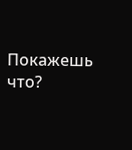Покажешь что?